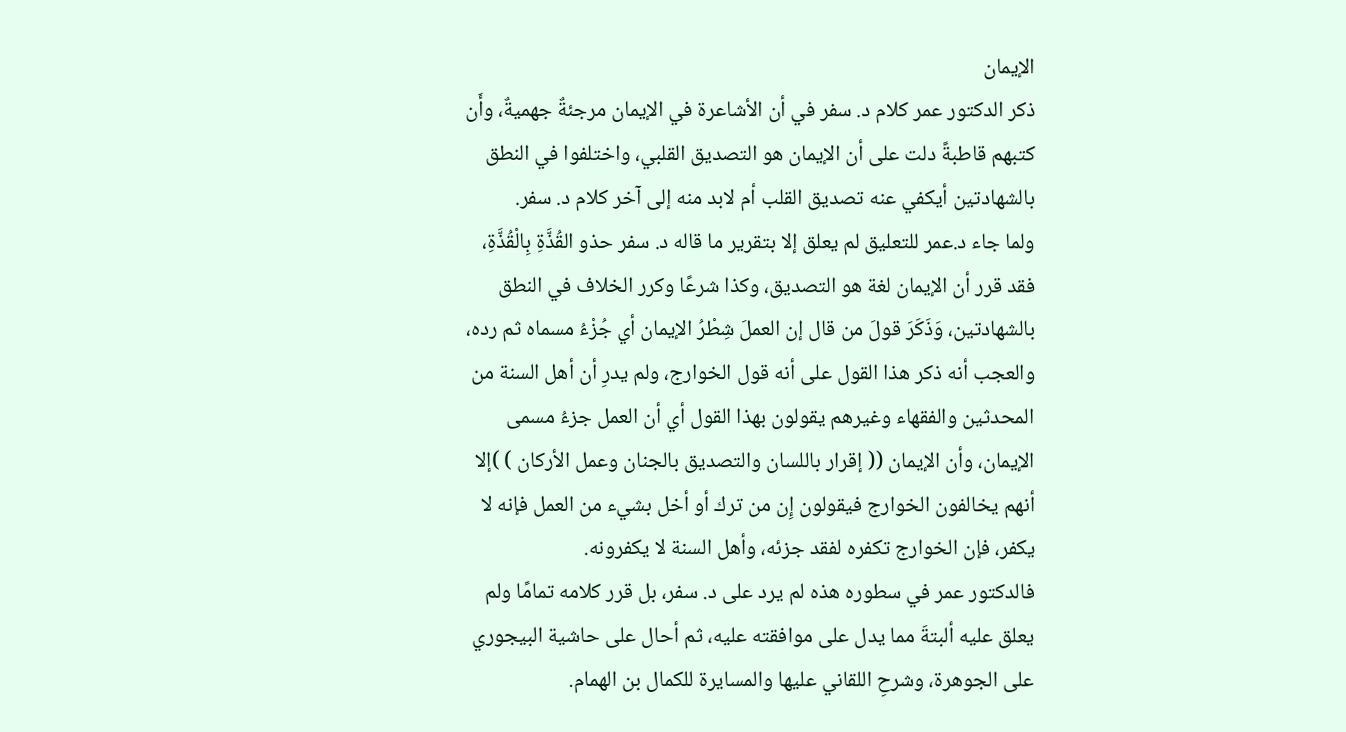الإيمان
ذكر الدكتور عمر كلام د. سفر في أن الأشاعرة في الإيمان مرجئةٌ جهميةٌ، وأَن كتبهم قاطبةً دلت على أن الإيمان هو التصديق القلبي، واختلفوا في النطق بالشهادتين أيكفي عنه تصديق القلب أم لابد منه إلى آخر كلام د. سفر.
ولما جاء د.عمر للتعليق لم يعلق إلا بتقرير ما قاله د. سفر حذو القُذَّةِ بِالْقُذَّةِ، فقد قرر أن الإيمان لغة هو التصديق، وكذا شرعًا وكرر الخلاف في النطق بالشهادتين، وَذَكَرَ قولَ من قال إن العملَ شِطْرُ الإيمان أي جُزْءُ مسماه ثم رده، والعجب أنه ذكر هذا القول على أنه قول الخوارج، ولم يدرِ أن أهل السنة من المحدثين والفقهاء وغيرهم يقولون بهذا القول أي أن العمل جزءُ مسمى الإيمان، وأن الإيمان (( إقرار باللسان والتصديق بالجنان وعمل الأركان ) )إلا أنهم يخالفون الخوارج فيقولون إِن من ترك أو أخل بشيء من العمل فإنه لا يكفر، فإن الخوارج تكفره لفقد جزئه، وأهل السنة لا يكفرونه.
فالدكتور عمر في سطوره هذه لم يرد على د. سفر، بل قرر كلامه تمامًا ولم يعلق عليه ألبتةَ مما يدل على موافقته عليه، ثم أحال على حاشية البيجوري على الجوهرة، وشرحِ اللقاني عليها والمسايرة للكمال بن الهمام.